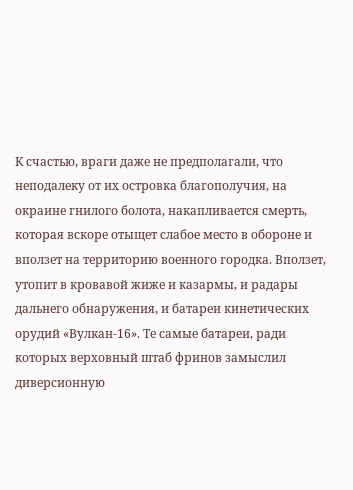К счастью, враги даже не предполагали, что неподалеку от их островка благополучия, на окраине гнилого болота, накапливается смерть, которая вскоре отыщет слабое место в обороне и вползет на территорию военного городка. Вползет, утопит в кровавой жиже и казармы, и радары дальнего обнаружения, и батареи кинетических орудий «Вулкан-16». Те самые батареи, ради которых верховный штаб фринов замыслил диверсионную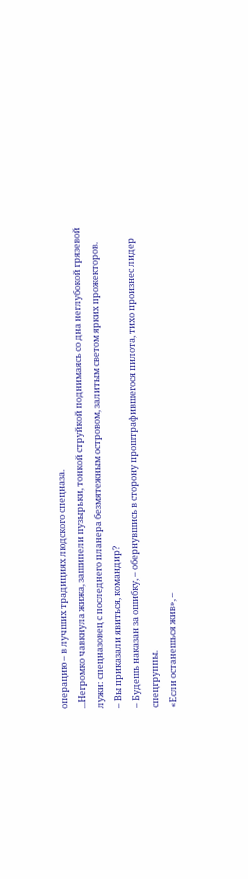операцию – в лучших традициях людского спецназа.
...Негромко чавкнула жижа, зашипели пузырьки, тонкой струйкой поднимаясь со дна неглубокой грязевой лужи: спецназовец с последнего планера безмятежным островом, залитым светом ярких прожекторов.
– Вы приказали явиться, командир?
– Будешь наказан за ошибку, – обернувшись в сторону проштрафившегося пилота, тихо произнес лидер спецгруппы.
«Если останешься жив», –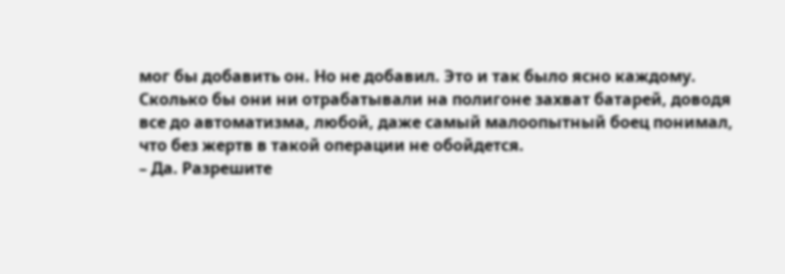мог бы добавить он. Но не добавил. Это и так было ясно каждому. Сколько бы они ни отрабатывали на полигоне захват батарей, доводя все до автоматизма, любой, даже самый малоопытный боец понимал, что без жертв в такой операции не обойдется.
– Да. Разрешите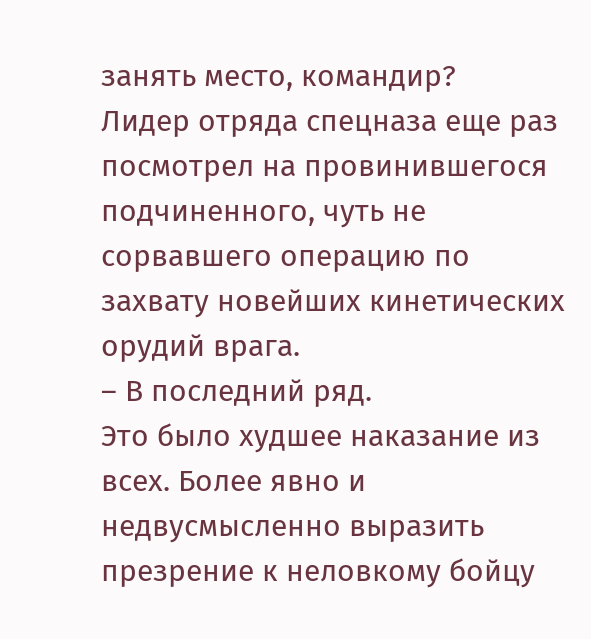занять место, командир?
Лидер отряда спецназа еще раз посмотрел на провинившегося подчиненного, чуть не сорвавшего операцию по захвату новейших кинетических орудий врага.
– В последний ряд.
Это было худшее наказание из всех. Более явно и недвусмысленно выразить презрение к неловкому бойцу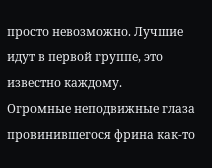просто невозможно. Лучшие идут в первой группе, это известно каждому.
Огромные неподвижные глаза провинившегося фрина как-то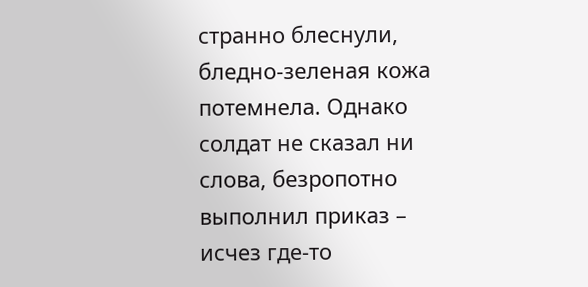странно блеснули, бледно-зеленая кожа потемнела. Однако солдат не сказал ни слова, безропотно выполнил приказ – исчез где-то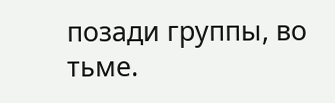позади группы, во тьме.